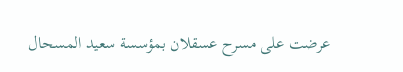عرضت على مسرح عسقلان بمؤسسة سعيد المسحال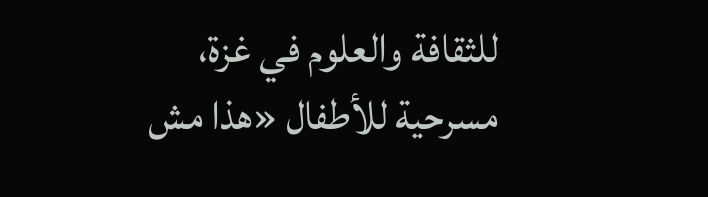للثقافة والعلوم في غزة، مسرحية للأطفال «هذا مش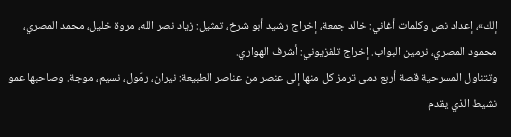إلك»، إعداد نص وكلمات أغاني: خالد جمعة، إخراج رشيد أبو شرخ، تمثيل: زياد نصر الله، مروة خليل، محمد المصري، محمود المصري، نرمين البواب. إخراج تلفزيوني: أشرف الهواري.
وتتناول المسرحية قصة أربع دمى ترمز كل منها إلى عنصر من عناصر الطبيعة: نيران، رمّول، نسيم، موجة. وصاحبها عمو نشيط الذي يقدم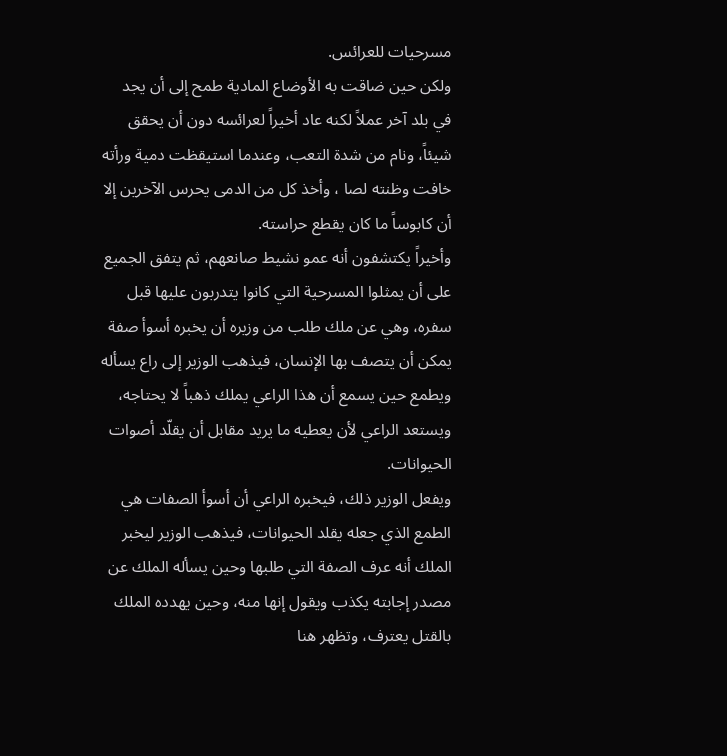مسرحيات للعرائس.
ولكن حين ضاقت به الأوضاع المادية طمح إلى أن يجد في بلد آخر عملاً لكنه عاد أخيراً لعرائسه دون أن يحقق شيئاً، ونام من شدة التعب، وعندما استيقظت دمية ورأته خافت وظنته لصا ، وأخذ كل من الدمى يحرس الآخرين إلا أن كابوساً ما كان يقطع حراسته.
وأخيراً يكتشفون أنه عمو نشيط صانعهم، ثم يتفق الجميع على أن يمثلوا المسرحية التي كانوا يتدربون عليها قبل سفره، وهي عن ملك طلب من وزيره أن يخبره أسوأ صفة يمكن أن يتصف بها الإنسان، فيذهب الوزير إلى راع يسأله ويطمع حين يسمع أن هذا الراعي يملك ذهباً لا يحتاجه، ويستعد الراعي لأن يعطيه ما يريد مقابل أن يقلّد أصوات الحيوانات.
ويفعل الوزير ذلك، فيخبره الراعي أن أسوأ الصفات هي الطمع الذي جعله يقلد الحيوانات، فيذهب الوزير ليخبر الملك أنه عرف الصفة التي طلبها وحين يسأله الملك عن مصدر إجابته يكذب ويقول إنها منه، وحين يهدده الملك بالقتل يعترف، وتظهر هنا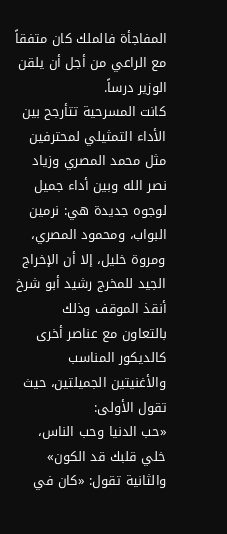المفاجأة فالملك كان متفقاً مع الراعي من أجل أن يلقن الوزير درساً.
كانت المسرحية تتأرجح بين الأداء التمثيلي لمحترفين مثل محمد المصري وزياد نصر الله وبين أداء جميل لوجوه جديدة هي: نرمين البواب، ومحمود المصري، ومروة خليل، إلا أن الإخراج الجيد للمخرج رشيد أبو شرخ أنقذ الموقف وذلك بالتعاون مع عناصر أخرى كالديكور المناسب والأغنيتين الجميلتين، حيث تقول الأولى:
«حب الدنيا وحب الناس، خلي قلبك قد الكون» والثانية تقول: «كان في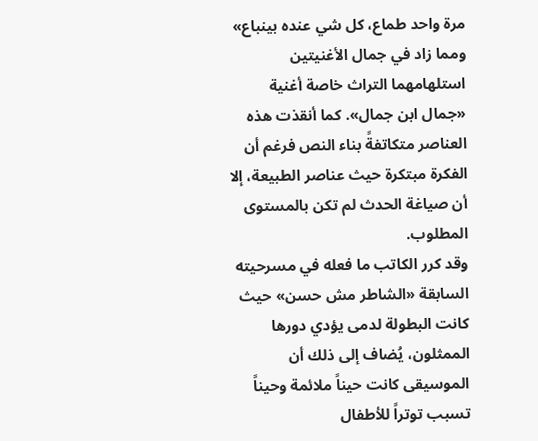مرة واحد طماع، كل شي عنده بينباع» ومما زاد في جمال الأغنيتين استلهامهما التراث خاصة أغنية «جمال ابن جمال». كما أنقذت هذه العناصر متكاتفةً بناء النص فرغم أن الفكرة مبتكرة حيث عناصر الطبيعة، إلا أن صياغة الحدث لم تكن بالمستوى المطلوب.
وقد كرر الكاتب ما فعله في مسرحيته السابقة «الشاطر مش حسن» حيث كانت البطولة لدمى يؤدي دورها الممثلون، يُضاف إلى ذلك أن الموسيقى كانت حيناً ملائمة وحيناً تسبب توتراً للأطفال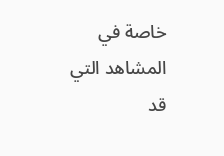خاصة في المشاهد التي قد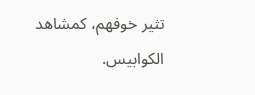تثير خوفهم، كمشاهد الكوابيس.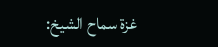غزة سماح الشيخ: